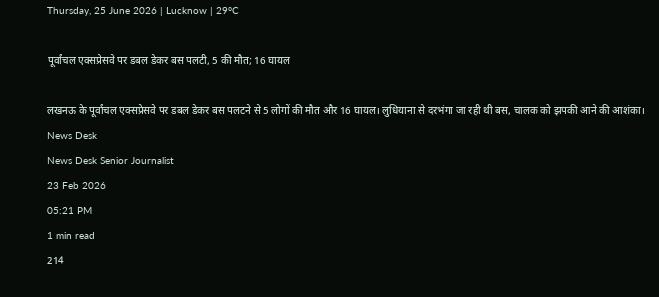Thursday, 25 June 2026 | Lucknow | 29°C

पूर्वांचल एक्सप्रेसवे पर डबल डेकर बस पलटी, 5 की मौत; 16 घायल

लखनऊ के पूर्वांचल एक्सप्रेसवे पर डबल डेकर बस पलटने से 5 लोगों की मौत और 16 घायल। लुधियाना से दरभंगा जा रही थी बस, चालक को झपकी आने की आशंका।
News Desk
News Desk Senior Journalist
23 Feb 2026
05:21 PM
1 min read
214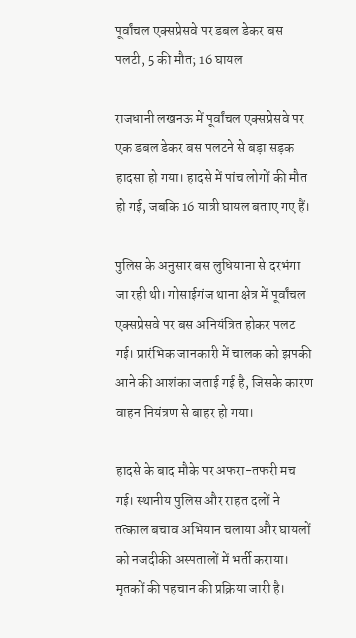पूर्वांचल एक्सप्रेसवे पर डबल डेकर बस पलटी, 5 की मौत; 16 घायल

राजधानी लखनऊ में पूर्वांचल एक्सप्रेसवे पर एक डबल डेकर बस पलटने से बड़ा सड़क हादसा हो गया। हादसे में पांच लोगों की मौत हो गई, जबकि 16 यात्री घायल बताए गए हैं।

पुलिस के अनुसार बस लुधियाना से दरभंगा जा रही थी। गोसाईगंज थाना क्षेत्र में पूर्वांचल एक्सप्रेसवे पर बस अनियंत्रित होकर पलट गई। प्रारंभिक जानकारी में चालक को झपकी आने की आशंका जताई गई है, जिसके कारण वाहन नियंत्रण से बाहर हो गया।

हादसे के बाद मौके पर अफरा-तफरी मच गई। स्थानीय पुलिस और राहत दलों ने तत्काल बचाव अभियान चलाया और घायलों को नजदीकी अस्पतालों में भर्ती कराया। मृतकों की पहचान की प्रक्रिया जारी है।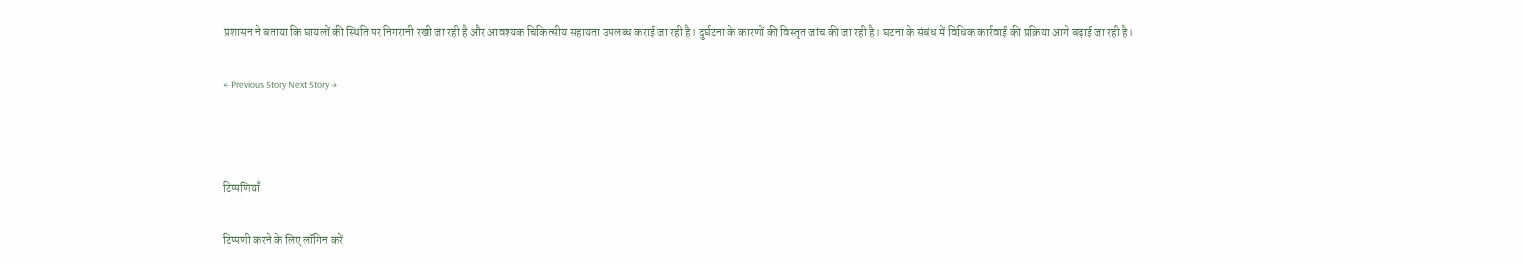प्रशासन ने बताया कि घायलों की स्थिति पर निगरानी रखी जा रही है और आवश्यक चिकित्सीय सहायता उपलब्ध कराई जा रही है। दुर्घटना के कारणों की विस्तृत जांच की जा रही है। घटना के संबंध में विधिक कार्रवाई की प्रक्रिया आगे बढ़ाई जा रही है।

← Previous Story Next Story →



टिप्पणियाँ

टिप्पणी करने के लिए लॉगिन करें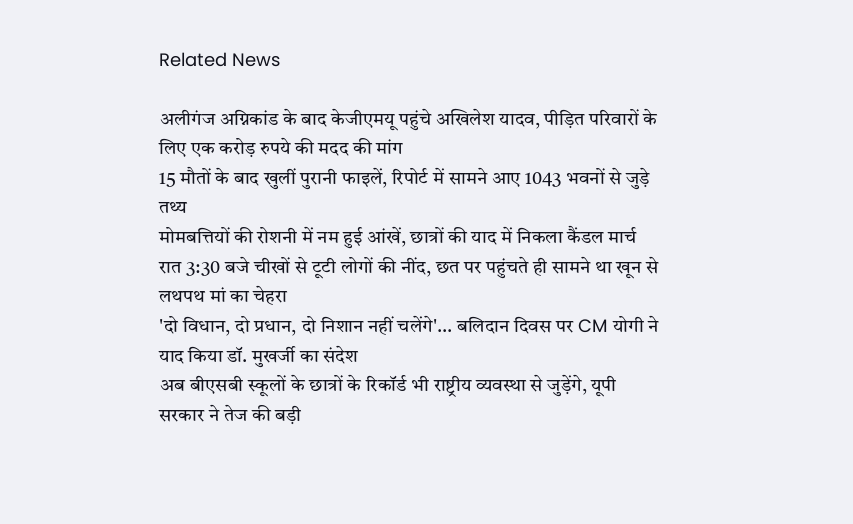Related News

अलीगंज अग्निकांड के बाद केजीएमयू पहुंचे अखिलेश यादव, पीड़ित परिवारों के लिए एक करोड़ रुपये की मदद की मांग
15 मौतों के बाद खुलीं पुरानी फाइलें, रिपोर्ट में सामने आए 1043 भवनों से जुड़े तथ्य
मोमबत्तियों की रोशनी में नम हुई आंखें, छात्रों की याद में निकला कैंडल मार्च
रात 3:30 बजे चीखों से टूटी लोगों की नींद, छत पर पहुंचते ही सामने था खून से लथपथ मां का चेहरा
'दो विधान, दो प्रधान, दो निशान नहीं चलेंगे'... बलिदान दिवस पर CM योगी ने याद किया डॉ. मुखर्जी का संदेश
अब बीएसबी स्कूलों के छात्रों के रिकॉर्ड भी राष्ट्रीय व्यवस्था से जुड़ेंगे, यूपी सरकार ने तेज की बड़ी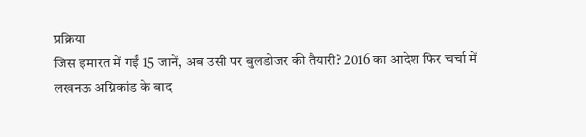प्रक्रिया
जिस इमारत में गईं 15 जानें, अब उसी पर बुलडोजर की तैयारी? 2016 का आदेश फिर चर्चा में
लखनऊ अग्निकांड के बाद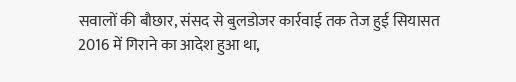सवालों की बौछार, संसद से बुलडोजर कार्रवाई तक तेज हुई सियासत
2016 में गिराने का आदेश हुआ था,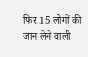फिर 15 लोगों की जान लेने वाली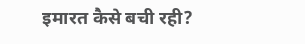इमारत कैसे बची रही?